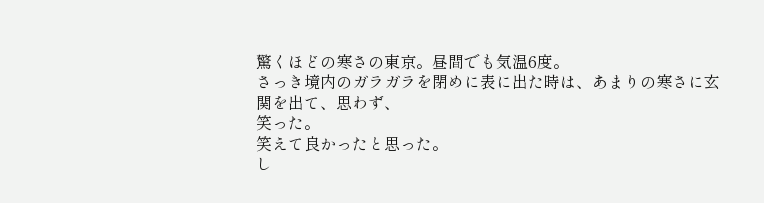驚くほどの寒さの東京。昼間でも気温6度。
さっき境内のガラガラを閉めに表に出た時は、あまりの寒さに玄関を出て、思わず、
笑った。
笑えて良かったと思った。
し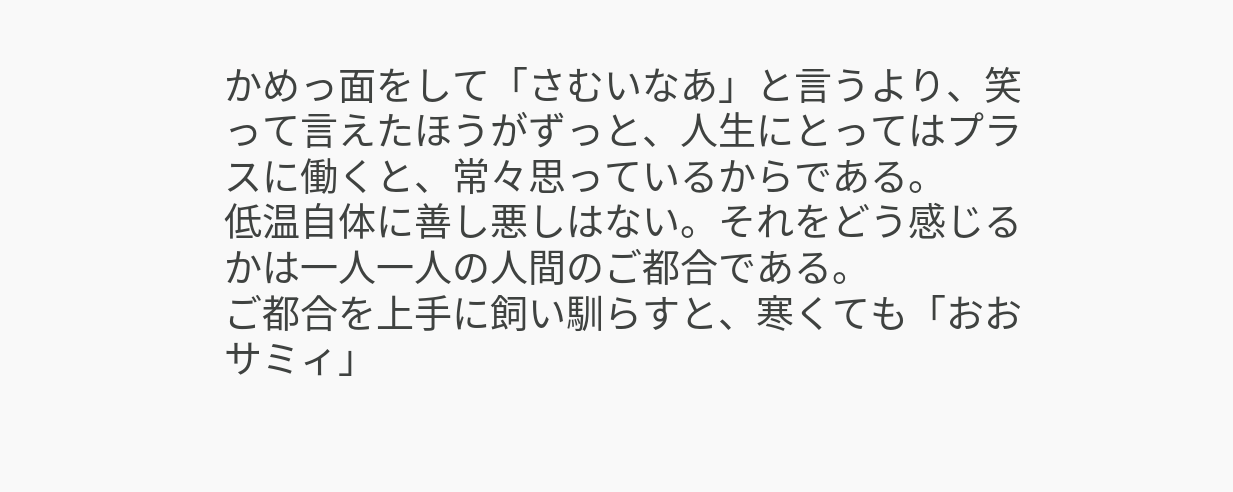かめっ面をして「さむいなあ」と言うより、笑って言えたほうがずっと、人生にとってはプラスに働くと、常々思っているからである。
低温自体に善し悪しはない。それをどう感じるかは一人一人の人間のご都合である。
ご都合を上手に飼い馴らすと、寒くても「おおサミィ」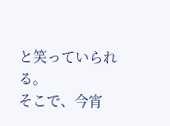と笑っていられる。
そこで、今宵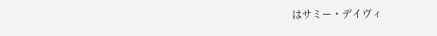はサミー・デイヴィ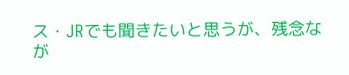ス・JRでも聞きたいと思うが、残念なが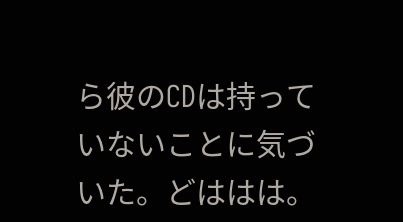ら彼のCDは持っていないことに気づいた。どははは。